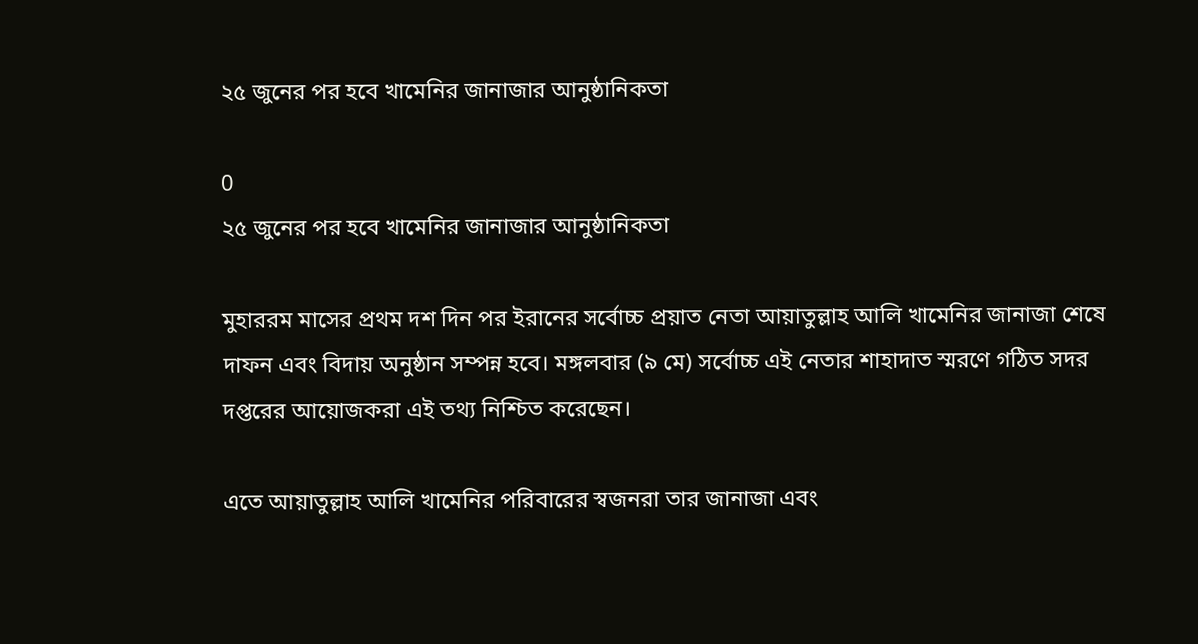২৫ জুনের পর হবে খামেনির জানাজার আনুষ্ঠানিকতা

0
২৫ জুনের পর হবে খামেনির জানাজার আনুষ্ঠানিকতা

মুহাররম মাসের প্রথম দশ দিন পর ইরানের সর্বোচ্চ প্রয়াত নেতা আয়াতুল্লাহ আলি খামেনির জানাজা শেষে দাফন এবং বিদায় অনুষ্ঠান সম্পন্ন হবে। মঙ্গলবার (৯ মে) সর্বোচ্চ এই নেতার শাহাদাত স্মরণে গঠিত সদর দপ্তরের আয়োজকরা এই তথ্য নিশ্চিত করেছেন।

এতে আয়াতুল্লাহ আলি খামেনির পরিবারের স্বজনরা তার জানাজা এবং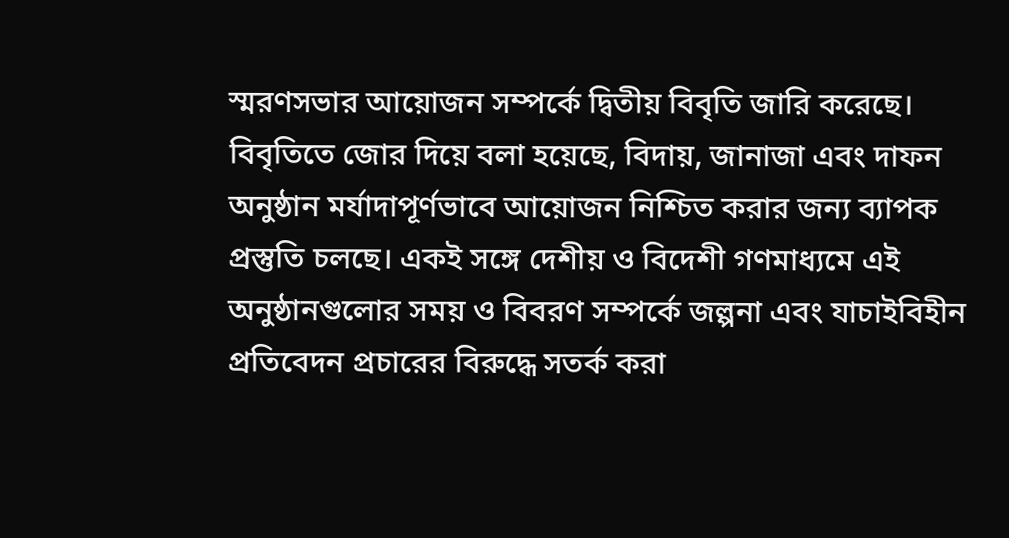স্মরণসভার আয়োজন সম্পর্কে দ্বিতীয় বিবৃতি জারি করেছে। বিবৃতিতে জোর দিয়ে বলা হয়েছে, বিদায়, জানাজা এবং দাফন অনুষ্ঠান মর্যাদাপূর্ণভাবে আয়োজন নিশ্চিত করার জন্য ব্যাপক প্রস্তুতি চলছে। একই সঙ্গে দেশীয় ও বিদেশী গণমাধ্যমে এই অনুষ্ঠানগুলোর সময় ও বিবরণ সম্পর্কে জল্পনা এবং যাচাইবিহীন প্রতিবেদন প্রচারের বিরুদ্ধে সতর্ক করা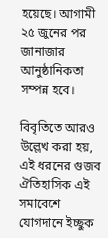হয়েছে। আগামী ২৫ জুনের পর জানাজার আনুষ্ঠানিকতা সম্পন্ন হবে।

বিবৃতিতে আরও উল্লেখ করা হয়, এই ধরনের গুজব ঐতিহাসিক এই সমাবেশে যোগদানে ইচ্ছুক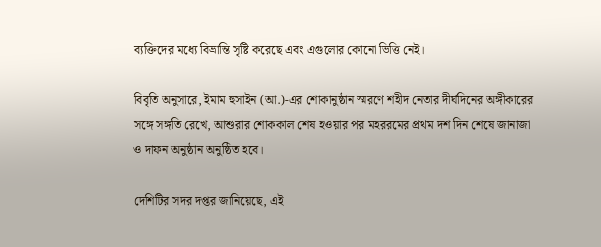ব্যক্তিদের মধ্যে বিভ্রান্তি সৃষ্টি করেছে এবং এগুলোর কোনো ভিত্তি নেই।

বিবৃতি অনুসারে, ইমাম হুসাইন (আ.)-এর শোকানুষ্ঠান স্মরণে শহীদ নেতার দীর্ঘদিনের অঙ্গীকারের সঙ্গে সঙ্গতি রেখে, আশুরার শোককাল শেষ হওয়ার পর মহররমের প্রথম দশ দিন শেষে জানাজা ও দাফন অনুষ্ঠান অনুষ্ঠিত হবে।

দেশিটির সদর দপ্তর জানিয়েছে, এই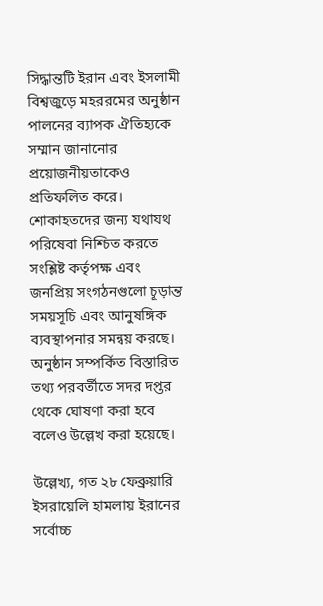সিদ্ধান্তটি ইরান এবং ইসলামী বিশ্বজুড়ে মহররমের অনুষ্ঠান পালনের ব্যাপক ঐতিহ্যকে সম্মান জানানোর প্রয়োজনীয়তাকেও প্রতিফলিত করে। শোকাহতদের জন্য যথাযথ পরিষেবা নিশ্চিত করতে সংশ্লিষ্ট কর্তৃপক্ষ এবং জনপ্রিয় সংগঠনগুলো চূড়ান্ত সময়সূচি এবং আনুষঙ্গিক ব্যবস্থাপনার সমন্বয় করছে। অনুষ্ঠান সম্পর্কিত বিস্তারিত তথ্য পরবর্তীতে সদর দপ্তর থেকে ঘোষণা করা হবে বলেও উল্লেখ করা হয়েছে।

উল্লেখ্য, গত ২৮ ফেব্রুয়ারি ইসরায়েলি হামলায় ইরানের সর্বোচ্চ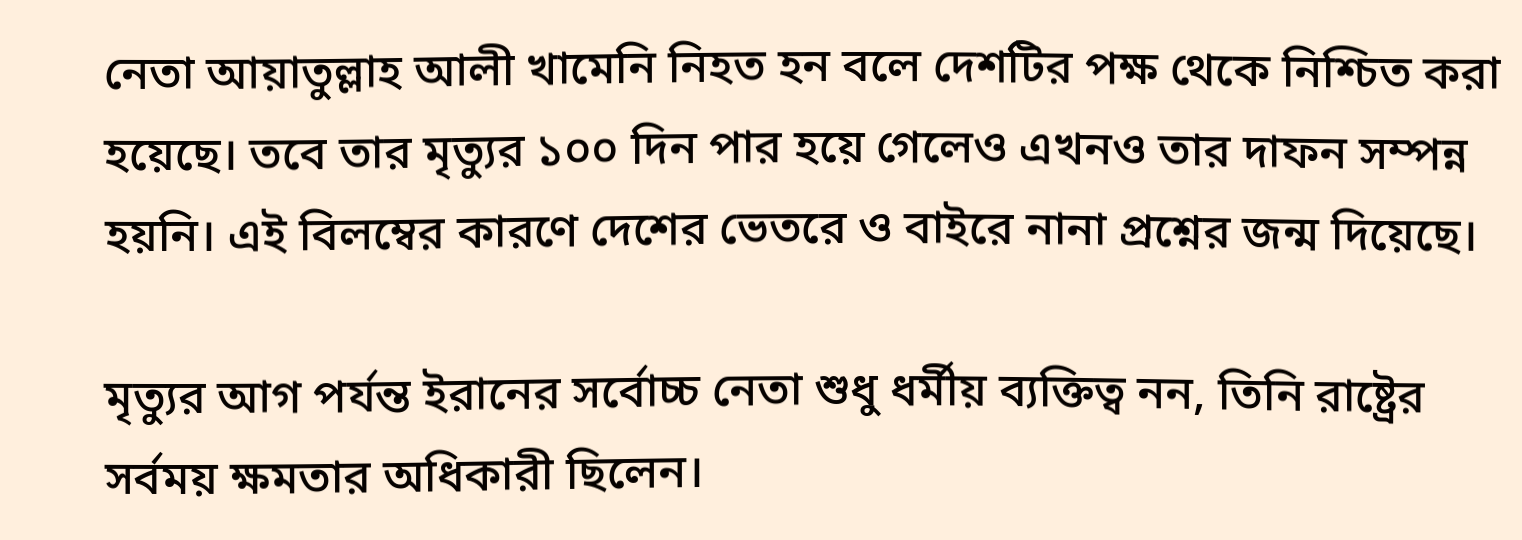নেতা আয়াতুল্লাহ আলী খামেনি নিহত হন বলে দেশটির পক্ষ থেকে নিশ্চিত করা হয়েছে। তবে তার মৃত্যুর ১০০ দিন পার হয়ে গেলেও এখনও তার দাফন সম্পন্ন হয়নি। এই বিলম্বের কারণে দেশের ভেতরে ও বাইরে নানা প্রশ্নের জন্ম দিয়েছে।

মৃত্যুর আগ পর্যন্ত ইরানের সর্বোচ্চ নেতা শুধু ধর্মীয় ব্যক্তিত্ব নন, তিনি রাষ্ট্রের সর্বময় ক্ষমতার অধিকারী ছিলেন।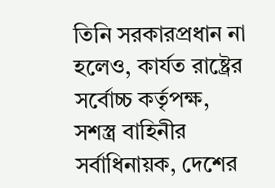তিনি সরকারপ্রধান না হলেও, কার্যত রাষ্ট্রের সর্বোচ্চ কর্তৃপক্ষ, সশস্ত্র বাহিনীর সর্বাধিনায়ক, দেশের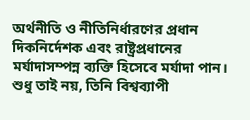অর্থনীতি ও নীতিনির্ধারণের প্রধান দিকনির্দেশক এবং রাষ্ট্রপ্রধানের মর্যাদাসম্পন্ন ব্যক্তি হিসেবে মর্যাদা পান।  শুধু তাই নয়, তিনি বিশ্বব্যাপী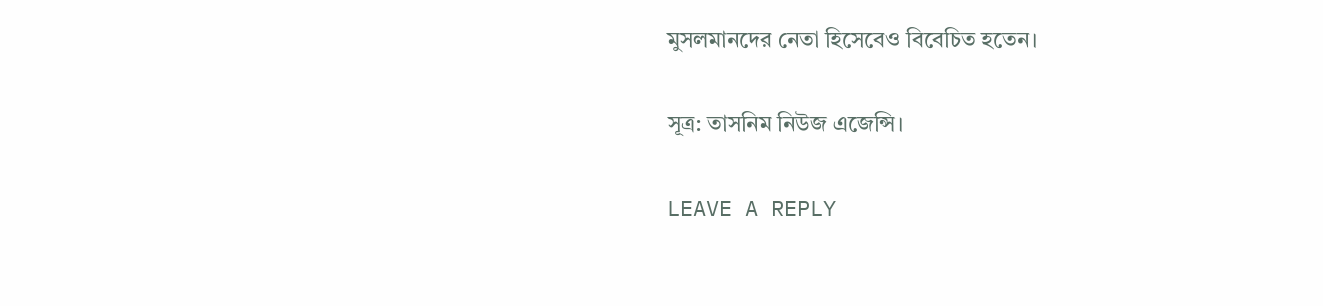মুসলমানদের নেতা হিসেবেও বিবেচিত হতেন।

সূত্র: তাসনিম নিউজ এজেন্সি।

LEAVE A REPLY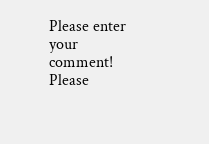Please enter your comment!
Please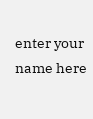enter your name here